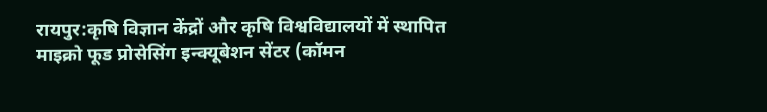रायपुर:कृषि विज्ञान केंद्रों और कृषि विश्वविद्यालयों में स्थापित माइक्रो फूड प्रोसेसिंग इन्क्यूबेशन सेंटर (कॉमन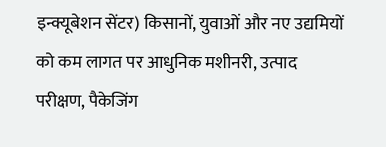इन्क्यूबेशन सेंटर) किसानों, युवाओं और नए उद्यमियों को कम लागत पर आधुनिक मशीनरी, उत्पाद परीक्षण, पैकेजिंग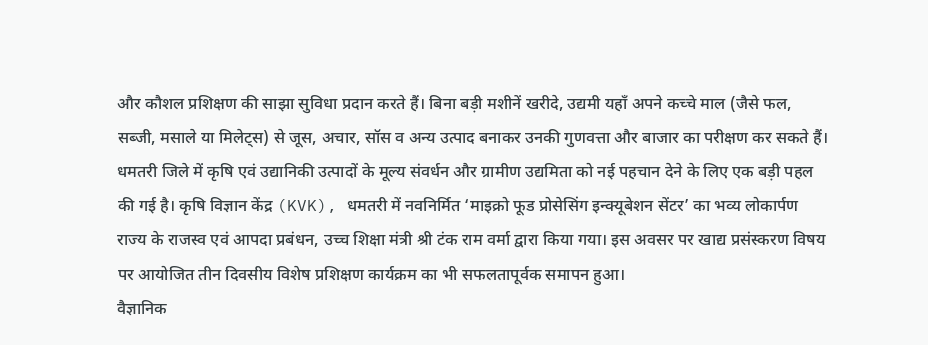और कौशल प्रशिक्षण की साझा सुविधा प्रदान करते हैं। बिना बड़ी मशीनें खरीदे, उद्यमी यहाँ अपने कच्चे माल (जैसे फल, सब्जी, मसाले या मिलेट्स) से जूस, अचार, सॉस व अन्य उत्पाद बनाकर उनकी गुणवत्ता और बाजार का परीक्षण कर सकते हैं।
धमतरी जिले में कृषि एवं उद्यानिकी उत्पादों के मूल्य संवर्धन और ग्रामीण उद्यमिता को नई पहचान देने के लिए एक बड़ी पहल की गई है। कृषि विज्ञान केंद्र (KVK), धमतरी में नवनिर्मित ‘माइक्रो फूड प्रोसेसिंग इन्क्यूबेशन सेंटर’ का भव्य लोकार्पण राज्य के राजस्व एवं आपदा प्रबंधन, उच्च शिक्षा मंत्री श्री टंक राम वर्मा द्वारा किया गया। इस अवसर पर खाद्य प्रसंस्करण विषय पर आयोजित तीन दिवसीय विशेष प्रशिक्षण कार्यक्रम का भी सफलतापूर्वक समापन हुआ।
वैज्ञानिक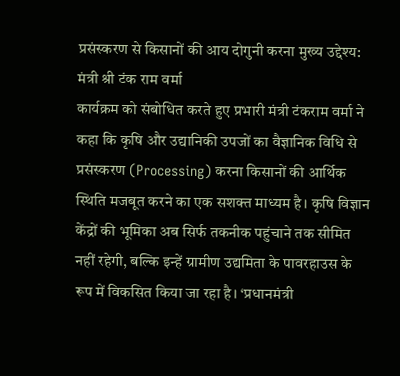प्रसंस्करण से किसानों की आय दोगुनी करना मुख्य उद्देश्य: मंत्री श्री टंक राम वर्मा
कार्यक्रम को संबोधित करते हुए प्रभारी मंत्री टंकराम वर्मा ने कहा कि कृषि और उद्यानिकी उपजों का वैज्ञानिक विधि से प्रसंस्करण (Processing) करना किसानों की आर्थिक स्थिति मजबूत करने का एक सशक्त माध्यम है। कृषि विज्ञान केंद्रों की भूमिका अब सिर्फ तकनीक पहुंचाने तक सीमित नहीं रहेगी, बल्कि इन्हें ग्रामीण उद्यमिता के पावरहाउस के रूप में विकसित किया जा रहा है। ‘प्रधानमंत्री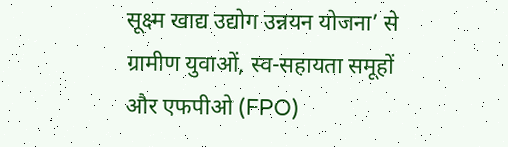सूक्ष्म खाद्य उद्योग उन्नयन योजना’ से ग्रामीण युवाओं, स्व-सहायता समूहों और एफपीओ (FPO)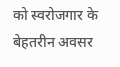को स्वरोजगार के बेहतरीन अवसर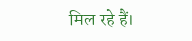मिल रहे हैं।